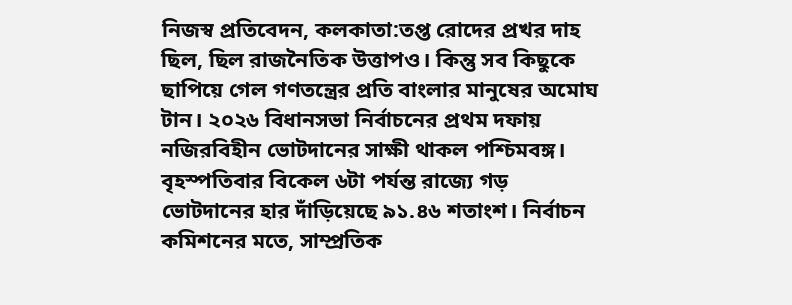নিজস্ব প্রতিবেদন, কলকাতা:তপ্ত রোদের প্রখর দাহ ছিল, ছিল রাজনৈতিক উত্তাপও। কিন্তু সব কিছুকে ছাপিয়ে গেল গণতন্ত্রের প্রতি বাংলার মানুষের অমোঘ টান। ২০২৬ বিধানসভা নির্বাচনের প্রথম দফায় নজিরবিহীন ভোটদানের সাক্ষী থাকল পশ্চিমবঙ্গ। বৃহস্পতিবার বিকেল ৬টা পর্যন্ত রাজ্যে গড় ভোটদানের হার দাঁড়িয়েছে ৯১.৪৬ শতাংশ। নির্বাচন কমিশনের মতে, সাম্প্রতিক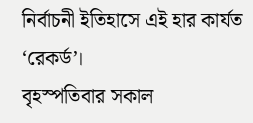নির্বাচনী ইতিহাসে এই হার কার্যত ‘রেকর্ড’।
বৃহস্পতিবার সকাল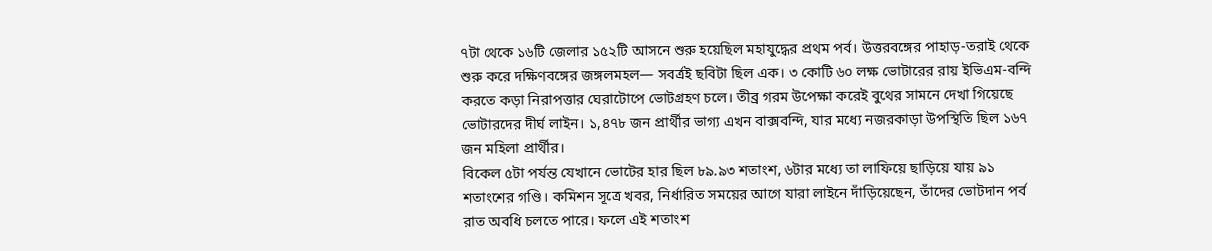৭টা থেকে ১৬টি জেলার ১৫২টি আসনে শুরু হয়েছিল মহাযুদ্ধের প্রথম পর্ব। উত্তরবঙ্গের পাহাড়-তরাই থেকে শুরু করে দক্ষিণবঙ্গের জঙ্গলমহল— সবর্ত্রই ছবিটা ছিল এক। ৩ কোটি ৬০ লক্ষ ভোটারের রায় ইভিএম-বন্দি করতে কড়া নিরাপত্তার ঘেরাটোপে ভোটগ্রহণ চলে। তীব্র গরম উপেক্ষা করেই বুথের সামনে দেখা গিয়েছে ভোটারদের দীর্ঘ লাইন। ১,৪৭৮ জন প্রার্থীর ভাগ্য এখন বাক্সবন্দি, যার মধ্যে নজরকাড়া উপস্থিতি ছিল ১৬৭ জন মহিলা প্রার্থীর।
বিকেল ৫টা পর্যন্ত যেখানে ভোটের হার ছিল ৮৯.৯৩ শতাংশ, ৬টার মধ্যে তা লাফিয়ে ছাড়িয়ে যায় ৯১ শতাংশের গণ্ডি। কমিশন সূত্রে খবর, নির্ধারিত সময়ের আগে যারা লাইনে দাঁড়িয়েছেন, তাঁদের ভোটদান পর্ব রাত অবধি চলতে পারে। ফলে এই শতাংশ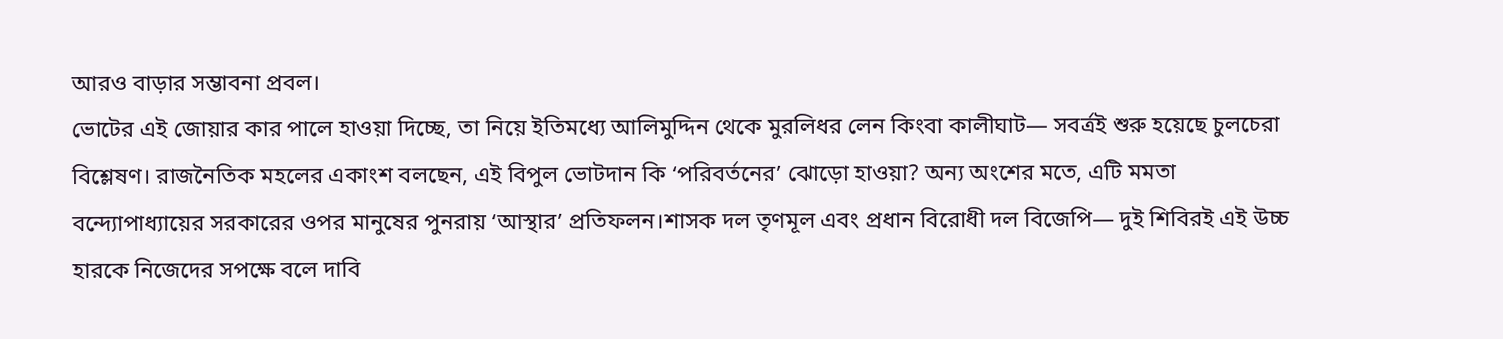আরও বাড়ার সম্ভাবনা প্রবল।
ভোটের এই জোয়ার কার পালে হাওয়া দিচ্ছে, তা নিয়ে ইতিমধ্যে আলিমুদ্দিন থেকে মুরলিধর লেন কিংবা কালীঘাট— সবর্ত্রই শুরু হয়েছে চুলচেরা বিশ্লেষণ। রাজনৈতিক মহলের একাংশ বলছেন, এই বিপুল ভোটদান কি ‘পরিবর্তনের’ ঝোড়ো হাওয়া? অন্য অংশের মতে, এটি মমতা বন্দ্যোপাধ্যায়ের সরকারের ওপর মানুষের পুনরায় ‘আস্থার’ প্রতিফলন।শাসক দল তৃণমূল এবং প্রধান বিরোধী দল বিজেপি— দুই শিবিরই এই উচ্চ হারকে নিজেদের সপক্ষে বলে দাবি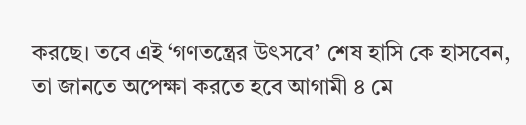করছে। তবে এই ‘গণতন্ত্রের উৎসবে’ শেষ হাসি কে হাসবেন, তা জানতে অপেক্ষা করতে হবে আগামী ৪ মে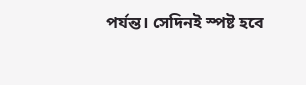পর্যন্ত। সেদিনই স্পষ্ট হবে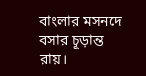বাংলার মসনদে বসার চূড়ান্ত রায়।